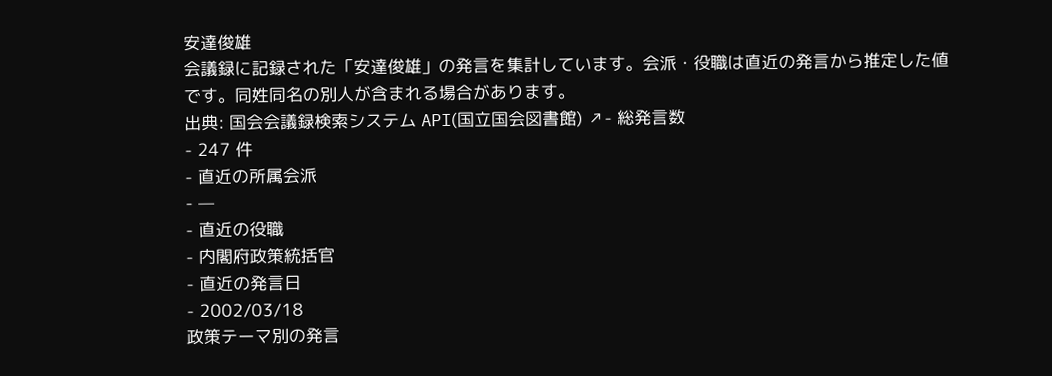安達俊雄
会議録に記録された「安達俊雄」の発言を集計しています。会派・役職は直近の発言から推定した値です。同姓同名の別人が含まれる場合があります。
出典: 国会会議録検索システム API(国立国会図書館) ↗- 総発言数
- 247 件
- 直近の所属会派
- —
- 直近の役職
- 内閣府政策統括官
- 直近の発言日
- 2002/03/18
政策テーマ別の発言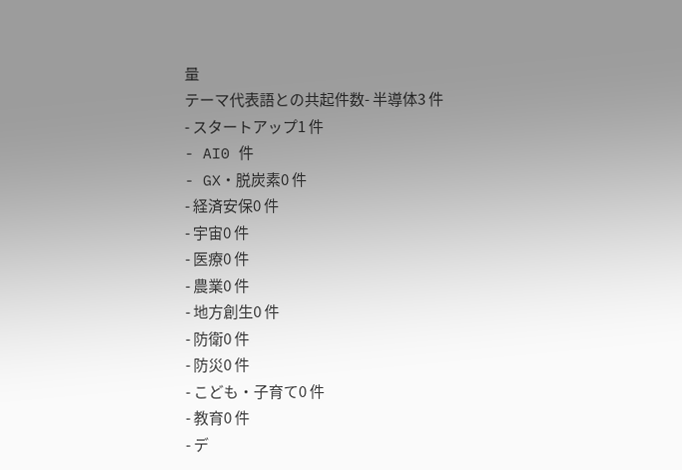量
テーマ代表語との共起件数- 半導体3 件
- スタートアップ1 件
- AI0 件
- GX・脱炭素0 件
- 経済安保0 件
- 宇宙0 件
- 医療0 件
- 農業0 件
- 地方創生0 件
- 防衛0 件
- 防災0 件
- こども・子育て0 件
- 教育0 件
- デ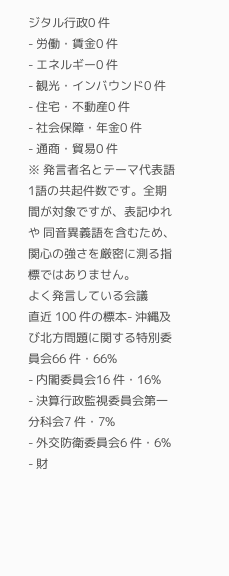ジタル行政0 件
- 労働・賃金0 件
- エネルギー0 件
- 観光・インバウンド0 件
- 住宅・不動産0 件
- 社会保障・年金0 件
- 通商・貿易0 件
※ 発言者名とテーマ代表語1語の共起件数です。全期間が対象ですが、表記ゆれや 同音異義語を含むため、関心の強さを厳密に測る指標ではありません。
よく発言している会議
直近 100 件の標本- 沖縄及び北方問題に関する特別委員会66 件・66%
- 内閣委員会16 件・16%
- 決算行政監視委員会第一分科会7 件・7%
- 外交防衛委員会6 件・6%
- 財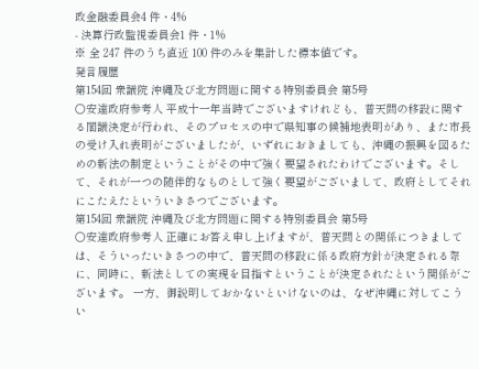政金融委員会4 件・4%
- 決算行政監視委員会1 件・1%
※ 全 247 件のうち直近 100 件のみを集計した標本値です。
発言履歴
第154回 衆議院 沖縄及び北方問題に関する特別委員会 第5号
○安達政府参考人 平成十一年当時でございますけれども、普天間の移設に関する閣議決定が行われ、そのプロセスの中で県知事の候補地表明があり、また市長の受け入れ表明がございましたが、いずれにおきましても、沖縄の振興を図るための新法の制定ということがその中で強く要望されたわけでございます。そして、それが一つの随伴的なものとして強く要望がございまして、政府としてそれにこたえたといういきさつでございます。
第154回 衆議院 沖縄及び北方問題に関する特別委員会 第5号
○安達政府参考人 正確にお答え申し上げますが、普天間との関係につきましては、そういったいきさつの中で、普天間の移設に係る政府方針が決定される際に、同時に、新法としての実現を目指すということが決定されたという関係がございます。 一方、御説明しておかないといけないのは、なぜ沖縄に対してこうい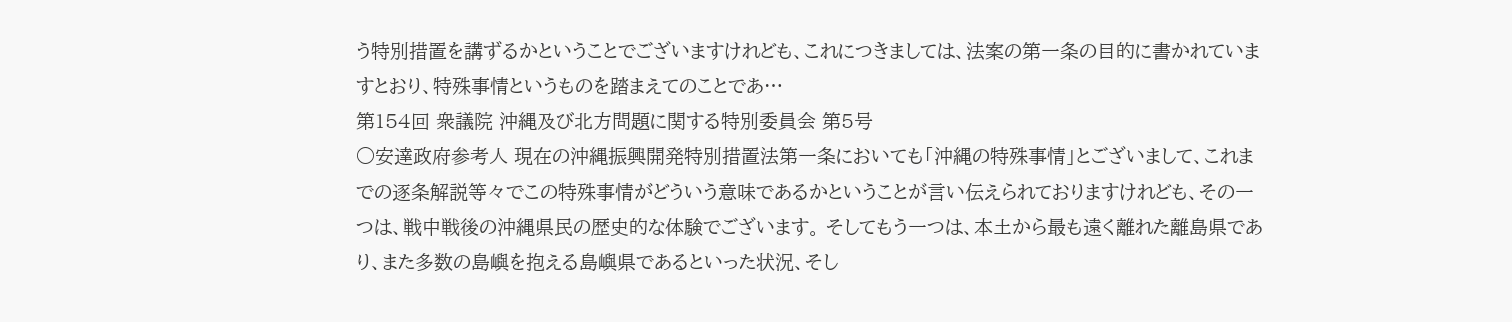う特別措置を講ずるかということでございますけれども、これにつきましては、法案の第一条の目的に書かれていますとおり、特殊事情というものを踏まえてのことであ…
第154回 衆議院 沖縄及び北方問題に関する特別委員会 第5号
○安達政府参考人 現在の沖縄振興開発特別措置法第一条においても「沖縄の特殊事情」とございまして、これまでの逐条解説等々でこの特殊事情がどういう意味であるかということが言い伝えられておりますけれども、その一つは、戦中戦後の沖縄県民の歴史的な体験でございます。 そしてもう一つは、本土から最も遠く離れた離島県であり、また多数の島嶼を抱える島嶼県であるといった状況、そし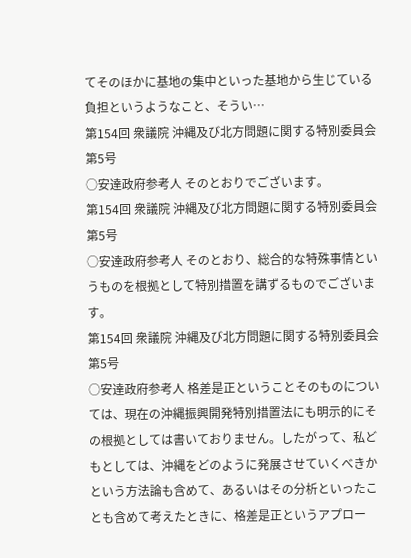てそのほかに基地の集中といった基地から生じている負担というようなこと、そうい…
第154回 衆議院 沖縄及び北方問題に関する特別委員会 第5号
○安達政府参考人 そのとおりでございます。
第154回 衆議院 沖縄及び北方問題に関する特別委員会 第5号
○安達政府参考人 そのとおり、総合的な特殊事情というものを根拠として特別措置を講ずるものでございます。
第154回 衆議院 沖縄及び北方問題に関する特別委員会 第5号
○安達政府参考人 格差是正ということそのものについては、現在の沖縄振興開発特別措置法にも明示的にその根拠としては書いておりません。したがって、私どもとしては、沖縄をどのように発展させていくべきかという方法論も含めて、あるいはその分析といったことも含めて考えたときに、格差是正というアプロー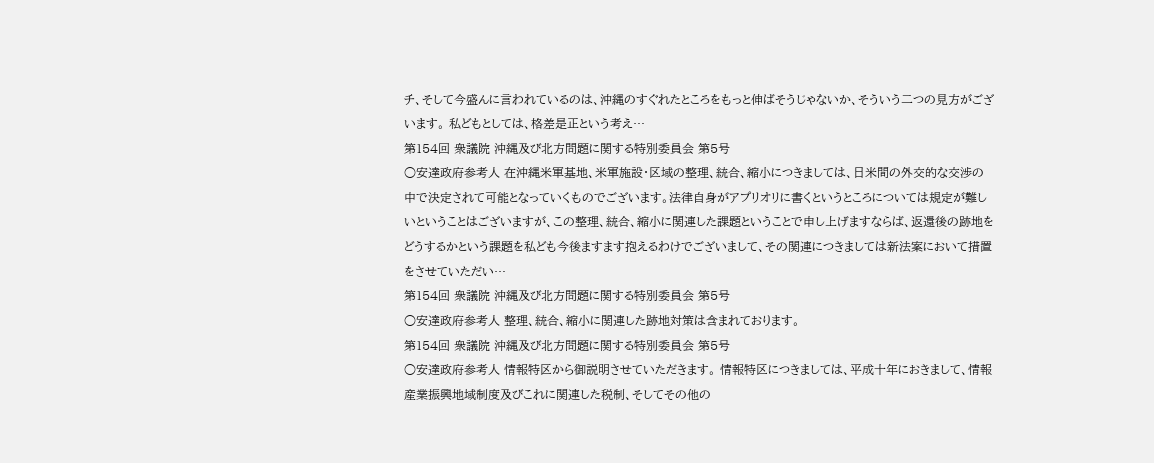チ、そして今盛んに言われているのは、沖縄のすぐれたところをもっと伸ばそうじゃないか、そういう二つの見方がございます。 私どもとしては、格差是正という考え…
第154回 衆議院 沖縄及び北方問題に関する特別委員会 第5号
○安達政府参考人 在沖縄米軍基地、米軍施設・区域の整理、統合、縮小につきましては、日米間の外交的な交渉の中で決定されて可能となっていくものでございます。法律自身がアプリオリに書くというところについては規定が難しいということはございますが、この整理、統合、縮小に関連した課題ということで申し上げますならば、返還後の跡地をどうするかという課題を私ども今後ますます抱えるわけでございまして、その関連につきましては新法案において措置をさせていただい…
第154回 衆議院 沖縄及び北方問題に関する特別委員会 第5号
○安達政府参考人 整理、統合、縮小に関連した跡地対策は含まれております。
第154回 衆議院 沖縄及び北方問題に関する特別委員会 第5号
○安達政府参考人 情報特区から御説明させていただきます。 情報特区につきましては、平成十年におきまして、情報産業振興地域制度及びこれに関連した税制、そしてその他の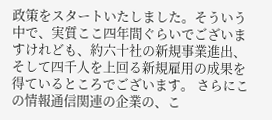政策をスタートいたしました。そういう中で、実質ここ四年間ぐらいでございますけれども、約六十社の新規事業進出、そして四千人を上回る新規雇用の成果を得ているところでございます。 さらにこの情報通信関連の企業の、こ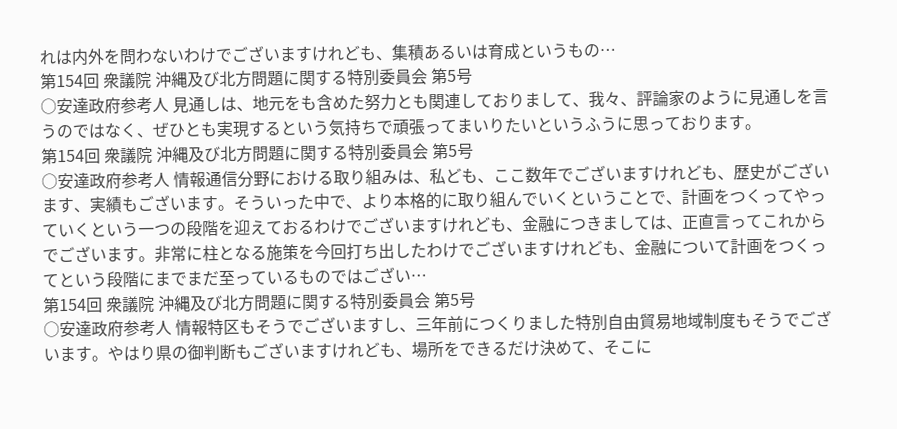れは内外を問わないわけでございますけれども、集積あるいは育成というもの…
第154回 衆議院 沖縄及び北方問題に関する特別委員会 第5号
○安達政府参考人 見通しは、地元をも含めた努力とも関連しておりまして、我々、評論家のように見通しを言うのではなく、ぜひとも実現するという気持ちで頑張ってまいりたいというふうに思っております。
第154回 衆議院 沖縄及び北方問題に関する特別委員会 第5号
○安達政府参考人 情報通信分野における取り組みは、私ども、ここ数年でございますけれども、歴史がございます、実績もございます。そういった中で、より本格的に取り組んでいくということで、計画をつくってやっていくという一つの段階を迎えておるわけでございますけれども、金融につきましては、正直言ってこれからでございます。非常に柱となる施策を今回打ち出したわけでございますけれども、金融について計画をつくってという段階にまでまだ至っているものではござい…
第154回 衆議院 沖縄及び北方問題に関する特別委員会 第5号
○安達政府参考人 情報特区もそうでございますし、三年前につくりました特別自由貿易地域制度もそうでございます。やはり県の御判断もございますけれども、場所をできるだけ決めて、そこに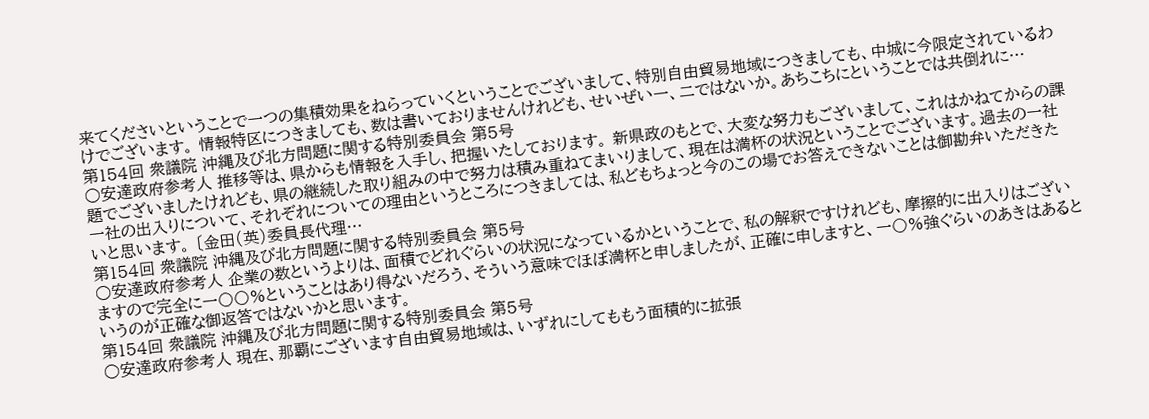来てくださいということで一つの集積効果をねらっていくということでございまして、特別自由貿易地域につきましても、中城に今限定されているわけでございます。 情報特区につきましても、数は書いておりませんけれども、せいぜい一、二ではないか。あちこちにということでは共倒れに…
第154回 衆議院 沖縄及び北方問題に関する特別委員会 第5号
○安達政府参考人 推移等は、県からも情報を入手し、把握いたしております。 新県政のもとで、大変な努力もございまして、これはかねてからの課題でございましたけれども、県の継続した取り組みの中で努力は積み重ねてまいりまして、現在は満杯の状況ということでございます。過去の一社一社の出入りについて、それぞれについての理由というところにつきましては、私どもちょっと今のこの場でお答えできないことは御勘弁いただきたいと思います。 〔金田(英)委員長代理…
第154回 衆議院 沖縄及び北方問題に関する特別委員会 第5号
○安達政府参考人 企業の数というよりは、面積でどれぐらいの状況になっているかということで、私の解釈ですけれども、摩擦的に出入りはございますので完全に一〇〇%ということはあり得ないだろう、そういう意味でほぼ満杯と申しましたが、正確に申しますと、一〇%強ぐらいのあきはあるというのが正確な御返答ではないかと思います。
第154回 衆議院 沖縄及び北方問題に関する特別委員会 第5号
○安達政府参考人 現在、那覇にございます自由貿易地域は、いずれにしてももう面積的に拡張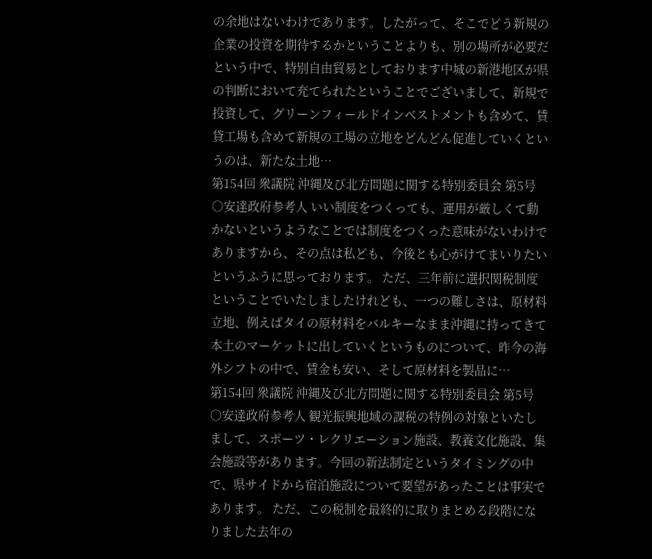の余地はないわけであります。したがって、そこでどう新規の企業の投資を期待するかということよりも、別の場所が必要だという中で、特別自由貿易としております中城の新港地区が県の判断において充てられたということでございまして、新規で投資して、グリーンフィールドインベストメントも含めて、賃貸工場も含めて新規の工場の立地をどんどん促進していくというのは、新たな土地…
第154回 衆議院 沖縄及び北方問題に関する特別委員会 第5号
○安達政府参考人 いい制度をつくっても、運用が厳しくて動かないというようなことでは制度をつくった意味がないわけでありますから、その点は私ども、今後とも心がけてまいりたいというふうに思っております。 ただ、三年前に選択関税制度ということでいたしましたけれども、一つの難しさは、原材料立地、例えばタイの原材料をバルキーなまま沖縄に持ってきて本土のマーケットに出していくというものについて、昨今の海外シフトの中で、賃金も安い、そして原材料を製品に…
第154回 衆議院 沖縄及び北方問題に関する特別委員会 第5号
○安達政府参考人 観光振興地域の課税の特例の対象といたしまして、スポーツ・レクリエーション施設、教養文化施設、集会施設等があります。今回の新法制定というタイミングの中で、県サイドから宿泊施設について要望があったことは事実であります。 ただ、この税制を最終的に取りまとめる段階になりました去年の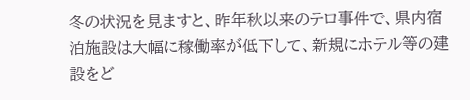冬の状況を見ますと、昨年秋以来のテロ事件で、県内宿泊施設は大幅に稼働率が低下して、新規にホテル等の建設をど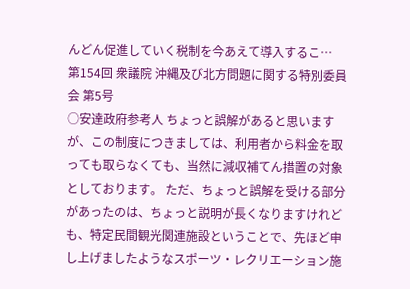んどん促進していく税制を今あえて導入するこ…
第154回 衆議院 沖縄及び北方問題に関する特別委員会 第5号
○安達政府参考人 ちょっと誤解があると思いますが、この制度につきましては、利用者から料金を取っても取らなくても、当然に減収補てん措置の対象としております。 ただ、ちょっと誤解を受ける部分があったのは、ちょっと説明が長くなりますけれども、特定民間観光関連施設ということで、先ほど申し上げましたようなスポーツ・レクリエーション施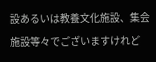設あるいは教養文化施設、集会施設等々でございますけれど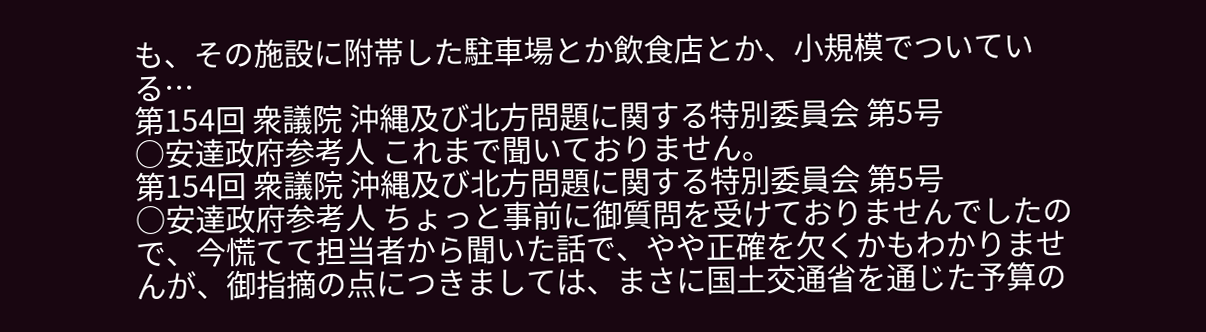も、その施設に附帯した駐車場とか飲食店とか、小規模でついている…
第154回 衆議院 沖縄及び北方問題に関する特別委員会 第5号
○安達政府参考人 これまで聞いておりません。
第154回 衆議院 沖縄及び北方問題に関する特別委員会 第5号
○安達政府参考人 ちょっと事前に御質問を受けておりませんでしたので、今慌てて担当者から聞いた話で、やや正確を欠くかもわかりませんが、御指摘の点につきましては、まさに国土交通省を通じた予算の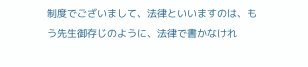制度でございまして、法律といいますのは、もう先生御存じのように、法律で書かなけれ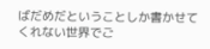ばだめだということしか書かせてくれない世界でご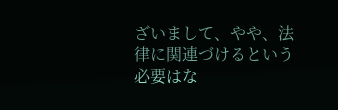ざいまして、やや、法律に関連づけるという必要はな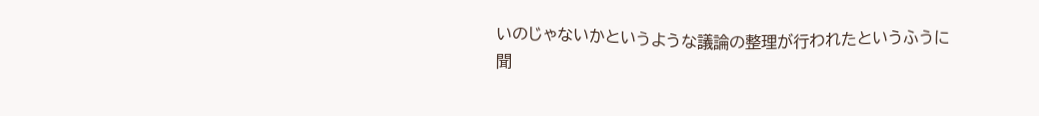いのじゃないかというような議論の整理が行われたというふうに聞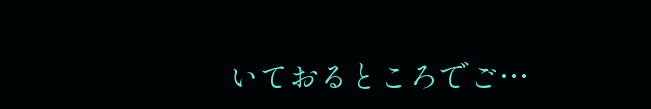いておるところでご…